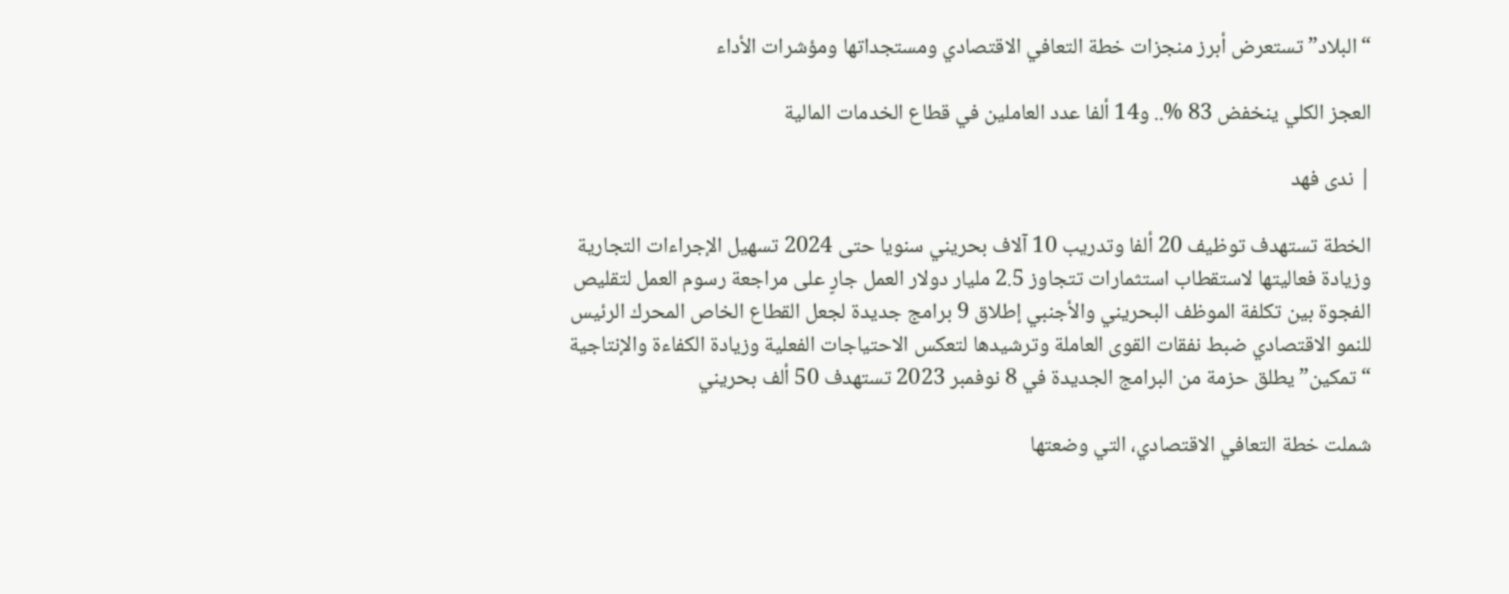“البلاد” تستعرض أبرز منجزات خطة التعافي الاقتصادي ومستجداتها ومؤشرات الأداء

العجز الكلي ينخفض 83 %.. و14 ألفا عدد العاملين في قطاع الخدمات المالية

| ندى فهد

الخطة تستهدف توظيف 20 ألفا وتدريب 10 آلاف بحريني سنويا حتى 2024 تسهيل الإجراءات التجارية وزيادة فعاليتها لاستقطاب استثمارات تتجاوز 2.5 مليار دولار العمل جارٍ على مراجعة رسوم العمل لتقليص الفجوة بين تكلفة الموظف البحريني والأجنبي إطلاق 9 برامج جديدة لجعل القطاع الخاص المحرك الرئيس للنمو الاقتصادي ضبط نفقات القوى العاملة وترشيدها لتعكس الاحتياجات الفعلية وزيادة الكفاءة والإنتاجية “تمكين” يطلق حزمة من البرامج الجديدة في 8 نوفمبر 2023 تستهدف 50 ألف بحريني

شملت خطة التعافي الاقتصادي، التي وضعتها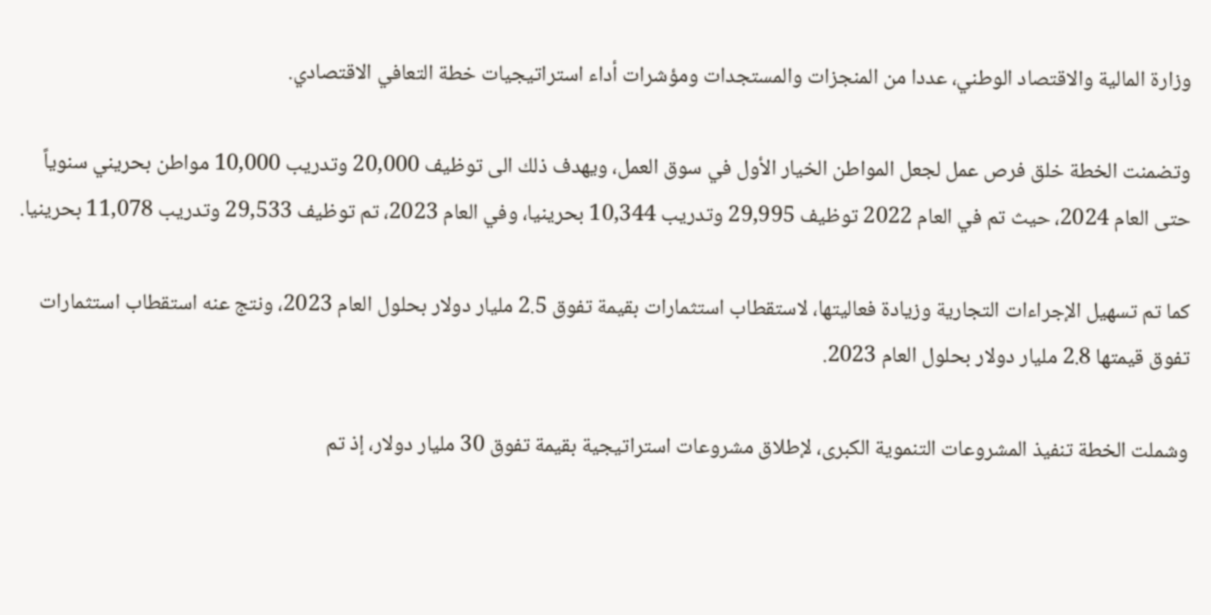وزارة المالية والاقتصاد الوطني، عددا من المنجزات والمستجدات ومؤشرات أداء استراتيجيات خطة التعافي الاقتصادي.

وتضمنت الخطة خلق فرص عمل لجعل المواطن الخيار الأول في سوق العمل، ويهدف ذلك الى توظيف 20,000 وتدريب 10,000 مواطن بحريني سنوياً حتى العام 2024، حيث تم في العام 2022 توظيف 29,995 وتدريب 10,344 بحرينيا، وفي العام 2023، تم توظيف 29,533 وتدريب 11,078 بحرينيا.

كما تم تسهيل الإجراءات التجارية وزيادة فعاليتها، لاستقطاب استثمارات بقيمة تفوق 2.5 مليار دولار بحلول العام 2023، ونتج عنه استقطاب استثمارات تفوق قيمتها 2.8 مليار دولار بحلول العام 2023.

وشملت الخطة تنفيذ المشروعات التنموية الكبرى، لإطلاق مشروعات استراتيجية بقيمة تفوق 30 مليار دولار، إذ تم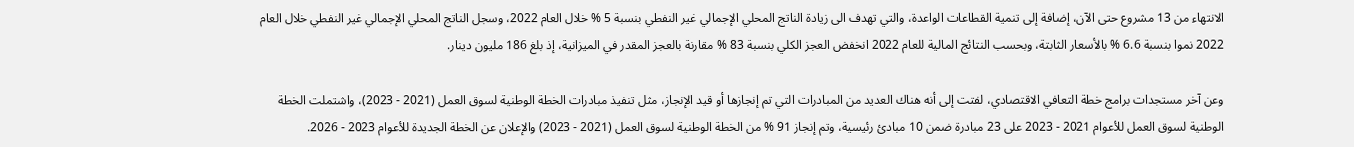الانتهاء من 13 مشروع حتى الآن، إضافة إلى تنمية القطاعات الواعدة، والتي تهدف الى زيادة الناتج المحلي الإجمالي غير النفطي بنسبة 5 % خلال العام 2022، وسجل الناتج المحلي الإجمالي غير النفطي خلال العام 2022 نموا بنسبة 6.6 % بالأسعار الثابتة، وبحسب النتائج المالية للعام 2022 انخفض العجز الكلي بنسبة 83 % مقارنة بالعجز المقدر في الميزانية، إذ بلغ 186 مليون دينار.

وعن آخر مستجدات برامج خطة التعافي الاقتصادي، لفتت إلى أنه هناك العديد من المبادرات التي تم إنجازها أو قيد الإنجاز، مثل تنفيذ مبادرات الخطة الوطنية لسوق العمل (2021 - 2023)، واشتملت الخطة الوطنية لسوق العمل للأعوام 2021 - 2023 على 23 مبادرة ضمن 10 مبادئ رئيسية، وتم إنجاز 91 % من الخطة الوطنية لسوق العمل (2021 - 2023) والإعلان عن الخطة الجديدة للأعوام 2023 - 2026.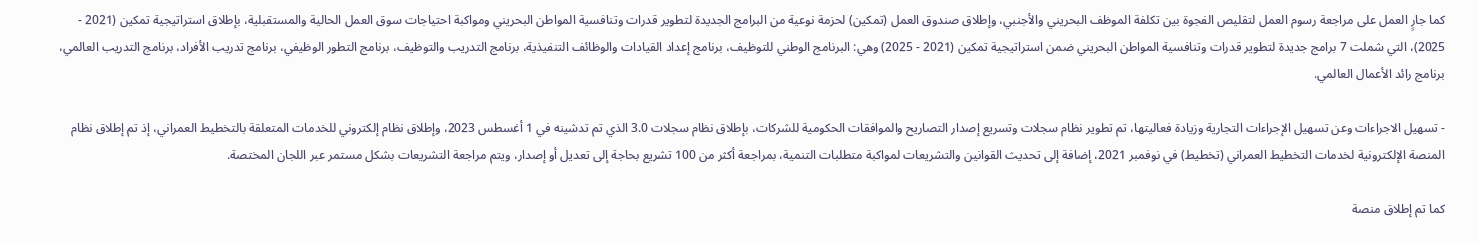كما جارٍ العمل على مراجعة رسوم العمل لتقليص الفجوة بين تكلفة الموظف البحريني والأجنبي، وإطلاق صندوق العمل (تمكين) لحزمة نوعية من البرامج الجديدة لتطوير قدرات وتنافسية المواطن البحريني ومواكبة احتياجات سوق العمل الحالية والمستقبلية، بإطلاق استراتيجية تمكين (2021 - 2025)، التي شملت 7 برامج جديدة لتطوير قدرات وتنافسية المواطن البحريني ضمن استراتيجية تمكين (2021 - 2025) وهي: البرنامج الوطني للتوظيف، برنامج إعداد القيادات والوظائف التنفيذية، برنامج التدريب والتوظيف، برنامج التطور الوظيفي، برنامج تدريب الأفراد، برنامج التدريب العالمي، برنامج رائد الأعمال العالمي.

- تسهيل الاجراءات وعن تسهيل الإجراءات التجارية وزيادة فعاليتها، تم تطوير نظام سجلات وتسريع إصدار التصاريح والموافقات الحكومية للشركات، بإطلاق نظام سجلات 3.0 الذي تم تدشينه في 1 أغسطس 2023، وإطلاق نظام إلكتروني للخدمات المتعلقة بالتخطيط العمراني، إذ تم إطلاق نظام المنصة الإلكترونية لخدمات التخطيط العمراني (تخطيط) في نوفمبر 2021، إضافة إلى تحديث القوانين والتشريعات لمواكبة متطلبات التنمية، بمراجعة أكثر من 100 تشريع بحاجة إلى تعديل أو إصدار، ويتم مراجعة التشريعات بشكل مستمر عبر اللجان المختصة.

كما تم إطلاق منصة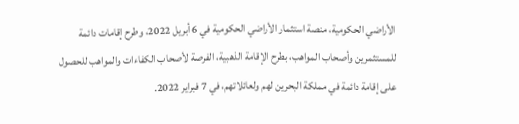الأراضي الحكومية، منصة استثمار الأراضي الحكومية في 6 أبريل 2022، وطرح إقامات دائمة للمستثمرين وأصحاب المواهب، بطرح الإقامة الذهبية، الفرصة لأصحاب الكفاءات والمواهب للحصول على إقامة دائمة في مملكة البحرين لهم ولعائلاتهم، في 7 فبراير 2022.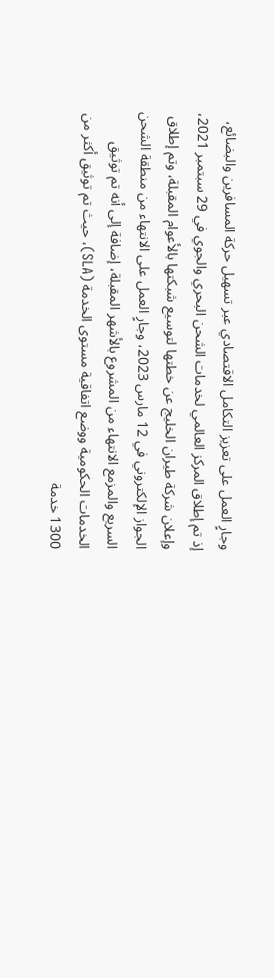وجارٍ العمل على تعزيز التكامل الاقتصادي عبر تسهيل حركة المسافرين والبضائع، إذ تم إطلاق المركز العالمي لخدمات الشحن البحري والجوي في 29 سبتمبر 2021، وإعلان شركة طيران الخليج عن خطتها لتوسيع شبكتها بالأعوام المقبلة، وتم إطلاق الجواز الإلكتروني في 12 مارس 2023، وجارٍ العمل على الانتهاء من منطقة الشحن السريع والمزمع الانتهاء من المشروع بالأشهر المقبلة، إضافة إلى أنه تم توثيق الخدمات الحكومية ووضع اتفاقية مستوى الخدمة (SLA)، حيث تم توثيق أكثر من 1300 خدمة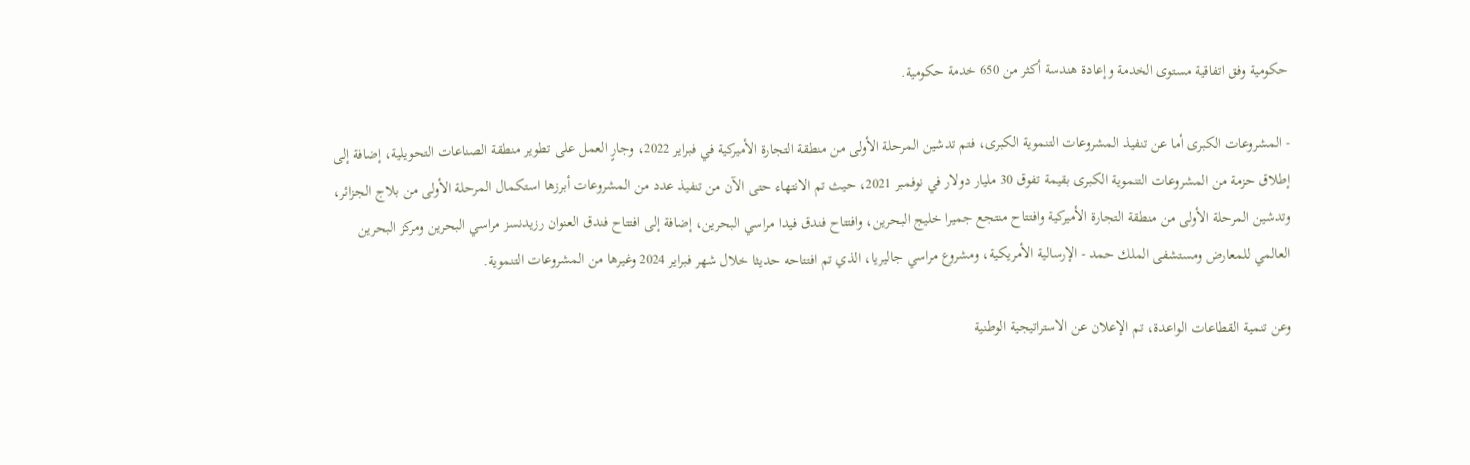حكومية وفق اتفاقية مستوى الخدمة وإعادة هندسة أكثر من 650 خدمة حكومية.

- المشروعات الكبرى أما عن تنفيذ المشروعات التنموية الكبرى، فتم تدشين المرحلة الأولى من منطقة التجارة الأميركية في فبراير 2022، وجارٍ العمل على تطوير منطقة الصناعات التحويلية، إضافة إلى إطلاق حزمة من المشروعات التنموية الكبرى بقيمة تفوق 30 مليار دولار في نوفمبر 2021، حيث تم الانتهاء حتى الآن من تنفيذ عدد من المشروعات أبرزها استكمال المرحلة الأولى من بلاج الجزائر، وتدشين المرحلة الأولى من منطقة التجارة الأميركية وافتتاح منتجع جميرا خليج البحرين، وافتتاح فندق فيدا مراسي البحرين، إضافة إلى افتتاح فندق العنوان رزيدنسز مراسي البحرين ومركز البحرين العالمي للمعارض ومستشفى الملك حمد - الإرسالية الأمريكية، ومشروع مراسي جاليريا، الذي تم افتتاحه حديثا خلال شهر فبراير 2024 وغيرها من المشروعات التنموية.

وعن تنمية القطاعات الواعدة، تم الإعلان عن الاستراتيجية الوطنية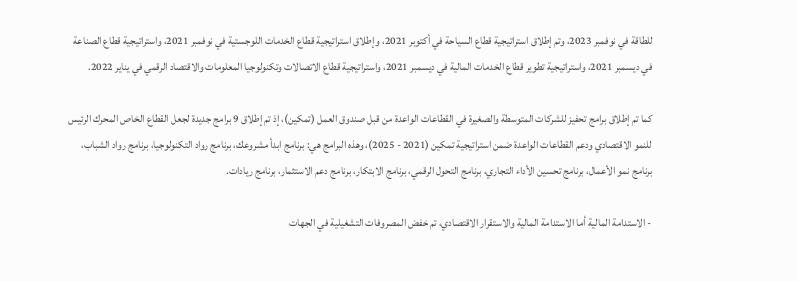للطاقة في نوفمبر 2023، وتم إطلاق استراتيجية قطاع السياحة في أكتوبر 2021، وإطلاق استراتيجية قطاع الخدمات اللوجستية في نوفمبر 2021، واستراتيجية قطاع الصناعة في ديسمبر 2021، واستراتيجية تطوير قطاع الخدمات المالية في ديسمبر 2021، واستراتيجية قطاع الاتصالات وتكنولوجيا المعلومات والاقتصاد الرقمي في يناير 2022.

كما تم إطلاق برامج تحفيز للشركات المتوسطة والصغيرة في القطاعات الواعدة من قبل صندوق العمل (تمكين)، إذ تم إطلاق 9 برامج جديدة لجعل القطاع الخاص المحرك الرئيس للنمو الاقتصادي ودعم القطاعات الواعدة ضمن استراتيجية تمكين (2021 - 2025)، وهذه البرامج هي: برنامج ابدأ مشروعك، برنامج رواد التكنولوجيا، برنامج رواد الشباب، برنامج نمو الأعمال، برنامج تحسين الأداء التجاري، برنامج التحول الرقمي، برنامج الابتكار، برنامج دعم الاستثمار، برنامج ريادات.

- الاستدامة المالية أما الاستدامة المالية والاستقرار الاقتصادي، تم خفض المصروفات التشغيلية في الجهات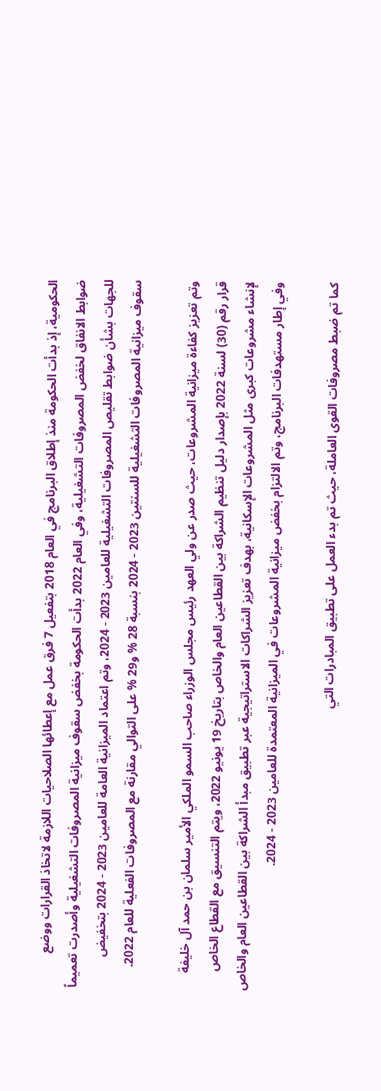الحكومية، إذ بدأت الحكومة منذ إطلاق البرنامج في العام 2018 بتفعيل 7 فرق عمل مع إعطائها الصلاحيات اللازمة لاتخاذ القرارات ووضع ضوابط الانفاق لخفض المصروفات التشغيلية، وفي العام 2022 بدأت الحكومة بخفض سقوف ميزانية المصروفات التشغيلية وأصدرت تعميماً للجهات بشأن ضوابط تقليص المصروفات التشغيلية للعامين 2023 - 2024، وتم اعتماد الميزانية العامة للعامين 2023 - 2024 بتخفيض سقوف ميزانية المصروفات التشغيلية للسنتين 2023 - 2024 بنسبة 28 % و29 % على التوالي مقارنة مع المصروفات الفعلية للعام 2022.

وتم تعزيز كفاءة ميزانية المشروعات، حيث صدر عن ولي العهد رئيس مجلس الوزراء صاحب السمو الملكي الأمير سلمان بن حمد آل خليفة قرار رقم (30) لسنة 2022 بإصدار دليل تنظيم الشراكة بين القطاعين العام والخاص بتاريخ 19 يونيو 2022، ويتم التنسيق مع القطاع الخاص لإنشاء مشروعات كبرى مثل المشروعات الإسكانية، بهدف تعزيز الشراكات الاستراتيجية عبر تطبيق مبدأ الشراكة بين القطاعين العام والخاص وفي إطار مستهدفات البرنامج، وتم الالتزام بخفض ميزانية المشروعات في الميزانية المعتمدة للعامين 2023 - 2024.

كما تم ضبط مصروفات القوى العاملة، حيث تم بدء العمل على تطبيق المبادرات التي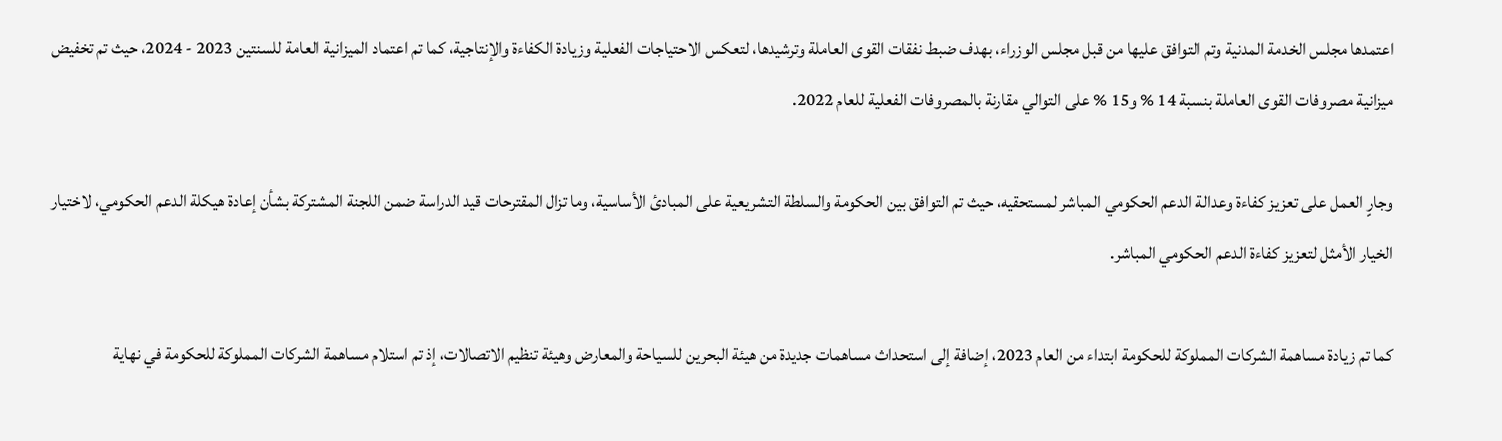اعتمدها مجلس الخدمة المدنية وتم التوافق عليها من قبل مجلس الوزراء، بهدف ضبط نفقات القوى العاملة وترشيدها، لتعكس الاحتياجات الفعلية وزيادة الكفاءة والإنتاجية، كما تم اعتماد الميزانية العامة للسنتين 2023 - 2024، حيث تم تخفيض ميزانية مصروفات القوى العاملة بنسبة 14 % و15 % على التوالي مقارنة بالمصروفات الفعلية للعام 2022.

وجارٍ العمل على تعزيز كفاءة وعدالة الدعم الحكومي المباشر لمستحقيه، حيث تم التوافق بين الحكومة والسلطة التشريعية على المبادئ الأساسية، وما تزال المقترحات قيد الدراسة ضمن اللجنة المشتركة بشأن إعادة هيكلة الدعم الحكومي، لاختيار الخيار الأمثل لتعزيز كفاءة الدعم الحكومي المباشر.

كما تم زيادة مساهمة الشركات المملوكة للحكومة ابتداء من العام 2023، إضافة إلى استحداث مساهمات جديدة من هيئة البحرين للسياحة والمعارض وهيئة تنظيم الاتصالات، إذ تم استلام مساهمة الشركات المملوكة للحكومة في نهاية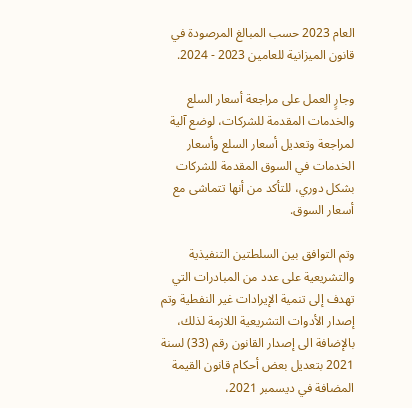العام 2023 حسب المبالغ المرصودة في قانون الميزانية للعامين 2023 - 2024.

وجارٍ العمل على مراجعة أسعار السلع والخدمات المقدمة للشركات، لوضع آلية لمراجعة وتعديل أسعار السلع وأسعار الخدمات في السوق المقدمة للشركات بشكل دوري، للتأكد من أنها تتماشى مع أسعار السوق.

وتم التوافق بين السلطتين التنفيذية والتشريعية على عدد من المبادرات التي تهدف إلى تنمية الإيرادات غير النفطية وتم إصدار الأدوات التشريعية اللازمة لذلك، بالإضافة الى إصدار القانون رقم (33) لسنة 2021 بتعديل بعض أحكام قانون القيمة المضافة في ديسمبر 2021،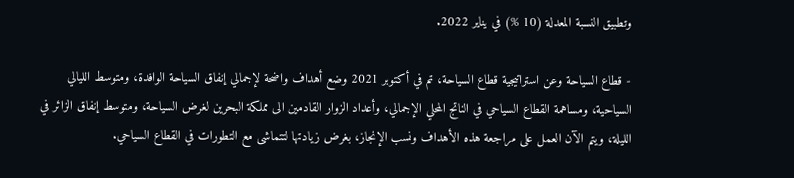وتطبيق النسبة المعدلة (10 %) في يناير 2022.

- قطاع السياحة وعن استراتيجية قطاع السياحة، تم في أكتوبر 2021 وضع أهداف واضحة لإجمالي إنفاق السياحة الوافدة، ومتوسط الليالي السياحية، ومساهمة القطاع السياحي في الناتج المحلي الإجمالي، وأعداد الزوار القادمين الى مملكة البحرين لغرض السياحة، ومتوسط إنفاق الزائر في الليلة، ويتم الآن العمل على مراجعة هذه الأهداف ونسب الإنجاز، بغرض زيادتها لتتماشى مع التطورات في القطاع السياحي.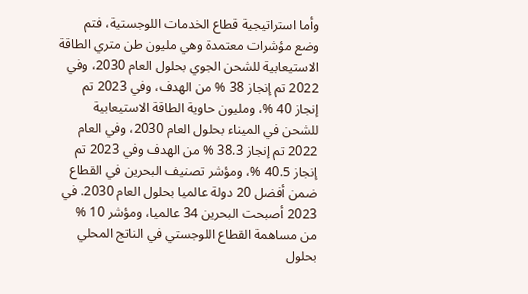وأما استراتيجية قطاع الخدمات اللوجستية، فتم وضع مؤشرات معتمدة وهي مليون طن متري الطاقة الاستيعابية للشحن الجوي بحلول العام 2030، وفي 2022 تم إنجاز 38 % من الهدف، وفي 2023 تم إنجاز 40 %، ومليون حاوية الطاقة الاستيعابية للشحن في الميناء بحلول العام 2030، وفي العام 2022 تم إنجاز 38.3 % من الهدف وفي 2023 تم إنجاز 40.5 %، ومؤشر تصنيف البحرين في القطاع ضمن أفضل 20 دولة عالميا بحلول العام 2030. في 2023 أصبحت البحرين 34 عالميا، ومؤشر 10 % من مساهمة القطاع اللوجستي في الناتج المحلي بحلول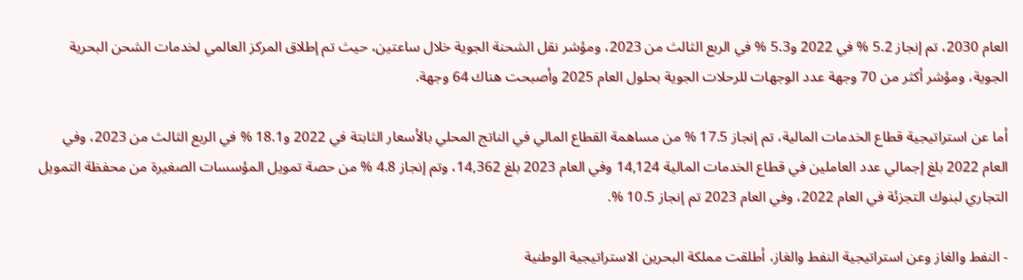العام 2030، تم إنجاز 5.2 % في 2022 و5.3 % في الربع الثالث من 2023، ومؤشر نقل الشحنة الجوية خلال ساعتين، حيث تم إطلاق المركز العالمي لخدمات الشحن البحرية الجوية، ومؤشر أكثر من 70 وجهة عدد الوجهات للرحلات الجوية بحلول العام 2025 وأصبحت هناك 64 وجهة.

أما عن استراتيجية قطاع الخدمات المالية، تم إنجاز 17.5 % من مساهمة القطاع المالي في الناتج المحلي بالأسعار الثابتة في 2022 و18.1 % في الربع الثالث من 2023، وفي العام 2022 بلغ إجمالي عدد العاملين في قطاع الخدمات المالية 14,124 وفي العام 2023 بلغ 14,362، وتم إنجاز 4.8 % من حصة تمويل المؤسسات الصغيرة من محفظة التمويل التجاري لبنوك التجزئة في العام 2022، وفي العام 2023 تم إنجاز 10.5 %.

- النفط والغاز وعن استراتيجية النفط والغاز، أطلقت مملكة البحرين الاستراتيجية الوطنية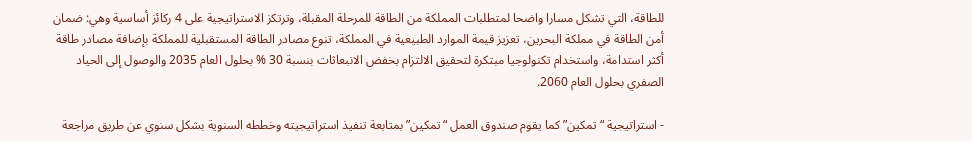للطاقة، التي تشكل مسارا واضحا لمتطلبات المملكة من الطاقة للمرحلة المقبلة، وترتكز الاستراتيجية على 4 ركائز أساسية وهي: ضمان أمن الطاقة في مملكة البحرين، تعزيز قيمة الموارد الطبيعية في المملكة، تنوع مصادر الطاقة المستقبلية للمملكة بإضافة مصادر طاقة أكثر استدامة، واستخدام تكنولوجيا مبتكرة لتحقيق الالتزام بخفض الانبعاثات بنسبة 30 % بحلول العام 2035 والوصول إلى الحياد الصفري بحلول العام 2060.

- استراتيجية “تمكين” كما يقوم صندوق العمل “تمكين” بمتابعة تنفيذ استراتيجيته وخططه السنوية بشكل سنوي عن طريق مراجعة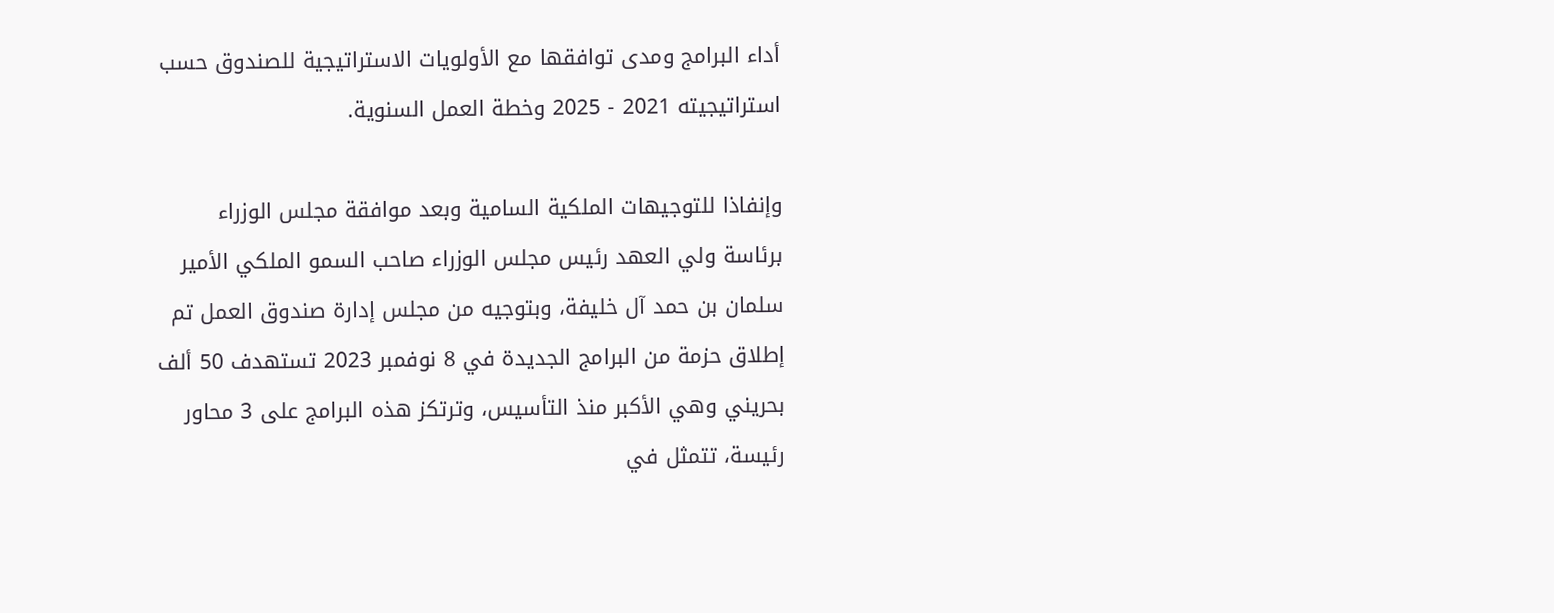أداء البرامج ومدى توافقها مع الأولويات الاستراتيجية للصندوق حسب استراتيجيته 2021 - 2025 وخطة العمل السنوية.

وإنفاذا للتوجيهات الملكية السامية وبعد موافقة مجلس الوزراء برئاسة ولي العهد رئيس مجلس الوزراء صاحب السمو الملكي الأمير سلمان بن حمد آل خليفة، وبتوجيه من مجلس إدارة صندوق العمل تم إطلاق حزمة من البرامج الجديدة في 8 نوفمبر 2023 تستهدف 50 ألف بحريني وهي الأكبر منذ التأسيس، وترتكز هذه البرامج على 3 محاور رئيسة، تتمثل في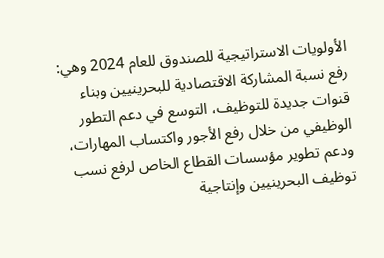الأولويات الاستراتيجية للصندوق للعام 2024 وهي: رفع نسبة المشاركة الاقتصادية للبحرينيين وبناء قنوات جديدة للتوظيف، التوسع في دعم التطور الوظيفي من خلال رفع الأجور واكتساب المهارات، ودعم تطوير مؤسسات القطاع الخاص لرفع نسب توظيف البحرينيين وإنتاجية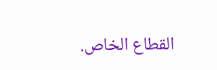القطاع الخاص.